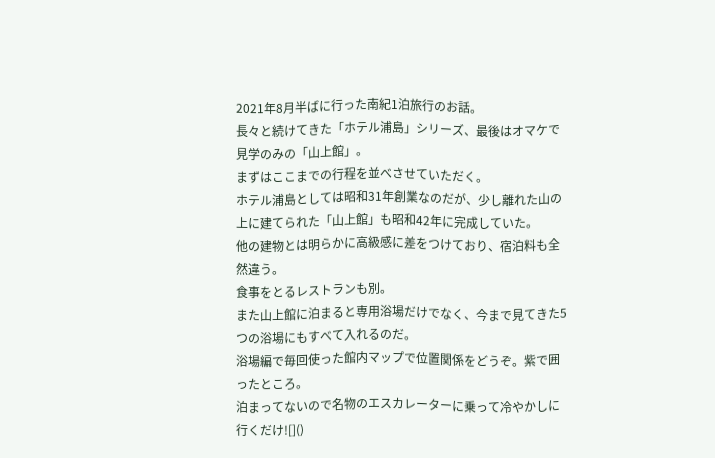2021年8月半ばに行った南紀1泊旅行のお話。
長々と続けてきた「ホテル浦島」シリーズ、最後はオマケで見学のみの「山上館」。
まずはここまでの行程を並べさせていただく。
ホテル浦島としては昭和31年創業なのだが、少し離れた山の上に建てられた「山上館」も昭和42年に完成していた。
他の建物とは明らかに高級感に差をつけており、宿泊料も全然違う。
食事をとるレストランも別。
また山上館に泊まると専用浴場だけでなく、今まで見てきた5つの浴場にもすべて入れるのだ。
浴場編で毎回使った館内マップで位置関係をどうぞ。紫で囲ったところ。
泊まってないので名物のエスカレーターに乗って冷やかしに行くだけ![]()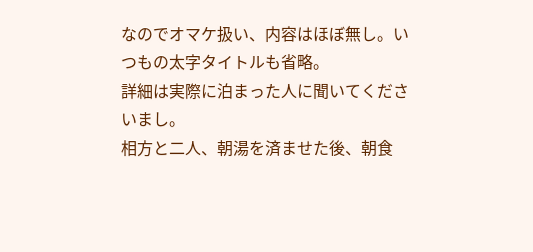なのでオマケ扱い、内容はほぼ無し。いつもの太字タイトルも省略。
詳細は実際に泊まった人に聞いてくださいまし。
相方と二人、朝湯を済ませた後、朝食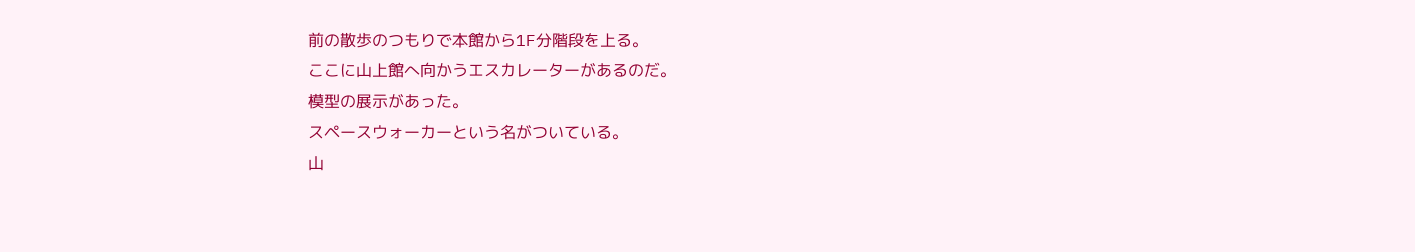前の散歩のつもりで本館から1F分階段を上る。
ここに山上館へ向かうエスカレーターがあるのだ。
模型の展示があった。
スペースウォーカーという名がついている。
山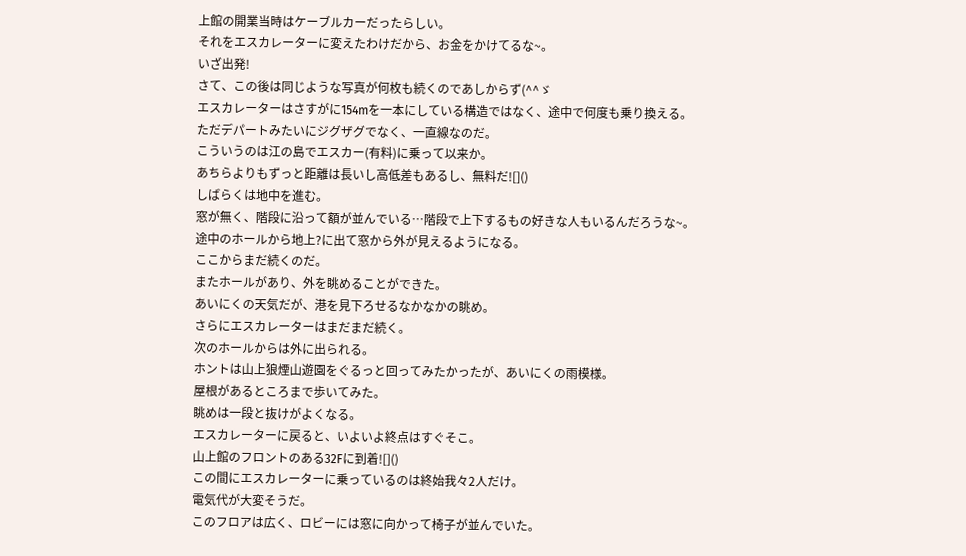上館の開業当時はケーブルカーだったらしい。
それをエスカレーターに変えたわけだから、お金をかけてるな~。
いざ出発!
さて、この後は同じような写真が何枚も続くのであしからず(^^ゞ
エスカレーターはさすがに154mを一本にしている構造ではなく、途中で何度も乗り換える。
ただデパートみたいにジグザグでなく、一直線なのだ。
こういうのは江の島でエスカー(有料)に乗って以来か。
あちらよりもずっと距離は長いし高低差もあるし、無料だ![]()
しばらくは地中を進む。
窓が無く、階段に沿って額が並んでいる…階段で上下するもの好きな人もいるんだろうな~。
途中のホールから地上?に出て窓から外が見えるようになる。
ここからまだ続くのだ。
またホールがあり、外を眺めることができた。
あいにくの天気だが、港を見下ろせるなかなかの眺め。
さらにエスカレーターはまだまだ続く。
次のホールからは外に出られる。
ホントは山上狼煙山遊園をぐるっと回ってみたかったが、あいにくの雨模様。
屋根があるところまで歩いてみた。
眺めは一段と抜けがよくなる。
エスカレーターに戻ると、いよいよ終点はすぐそこ。
山上館のフロントのある32Fに到着![]()
この間にエスカレーターに乗っているのは終始我々2人だけ。
電気代が大変そうだ。
このフロアは広く、ロビーには窓に向かって椅子が並んでいた。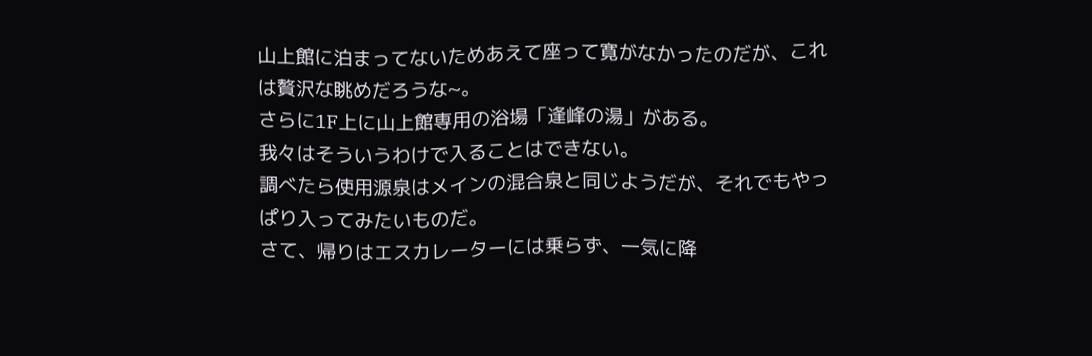山上館に泊まってないためあえて座って寛がなかったのだが、これは贅沢な眺めだろうな~。
さらに1F上に山上館専用の浴場「逢峰の湯」がある。
我々はそういうわけで入ることはできない。
調べたら使用源泉はメインの混合泉と同じようだが、それでもやっぱり入ってみたいものだ。
さて、帰りはエスカレーターには乗らず、一気に降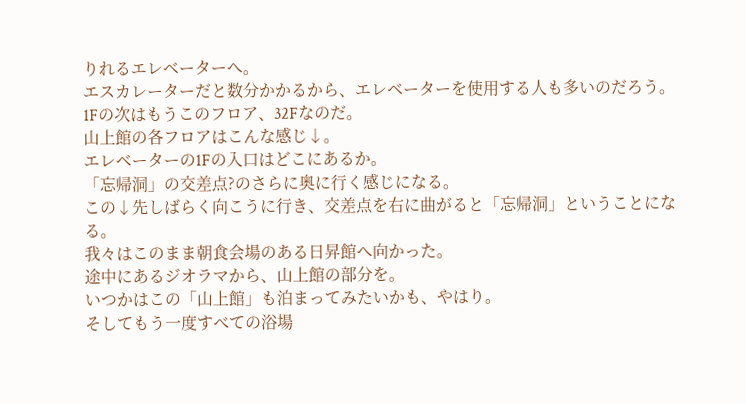りれるエレベーターへ。
エスカレーターだと数分かかるから、エレベーターを使用する人も多いのだろう。
1Fの次はもうこのフロア、32Fなのだ。
山上館の各フロアはこんな感じ↓。
エレベーターの1Fの入口はどこにあるか。
「忘帰洞」の交差点?のさらに奥に行く感じになる。
この↓先しばらく向こうに行き、交差点を右に曲がると「忘帰洞」ということになる。
我々はこのまま朝食会場のある日昇館へ向かった。
途中にあるジオラマから、山上館の部分を。
いつかはこの「山上館」も泊まってみたいかも、やはり。
そしてもう一度すべての浴場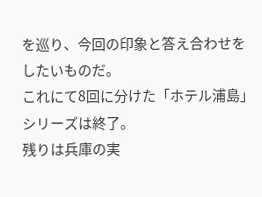を巡り、今回の印象と答え合わせをしたいものだ。
これにて8回に分けた「ホテル浦島」シリーズは終了。
残りは兵庫の実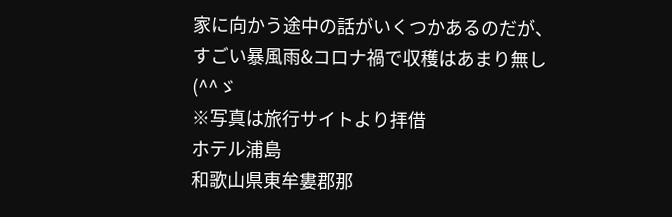家に向かう途中の話がいくつかあるのだが、すごい暴風雨&コロナ禍で収穫はあまり無し(^^ゞ
※写真は旅行サイトより拝借
ホテル浦島
和歌山県東牟婁郡那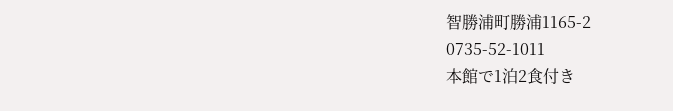智勝浦町勝浦1165-2
0735-52-1011
本館で1泊2食付き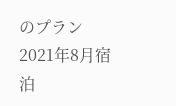のプラン
2021年8月宿泊